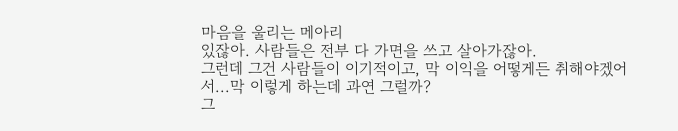마음을 울리는 메아리
있잖아. 사람들은 전부 다 가면을 쓰고 살아가잖아.
그런데 그건 사람들이 이기적이고, 막 이익을 어떻게든 취해야겠어서...막 이렇게 하는데 과연 그럴까?
그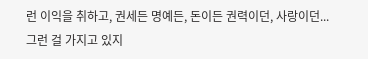런 이익을 취하고, 권세든 명예든, 돈이든 권력이던, 사랑이던...
그런 걸 가지고 있지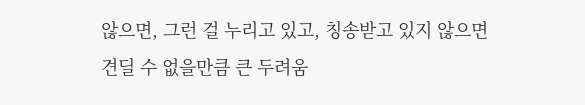않으면, 그런 걸 누리고 있고, 칭송받고 있지 않으면
견딜 수 없을만큼 큰 두려움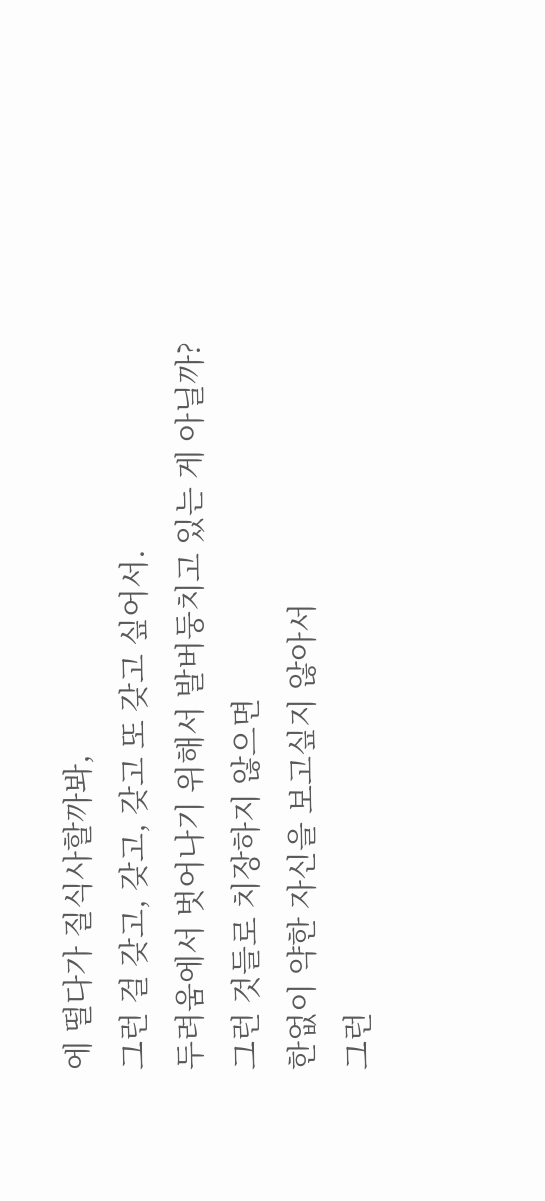에 떨다가 질식사할까봐,
그런 걸 갖고, 갖고, 갖고 또 갖고 싶어서.
두려움에서 벗어나기 위해서 발버둥치고 있는 게 아닐까?
그런 것들로 치장하지 않으면
한없이 약한 자신을 보고싶지 않아서
그런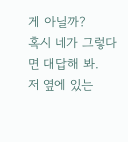게 아닐까?
혹시 네가 그렇다면 대답해 봐.
저 옆에 있는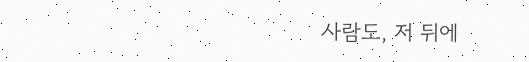사람도, 저 뒤에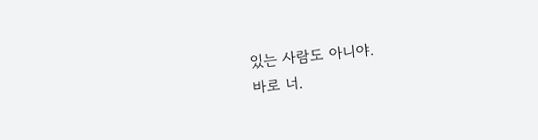있는 사람도 아니야.
바로 너.